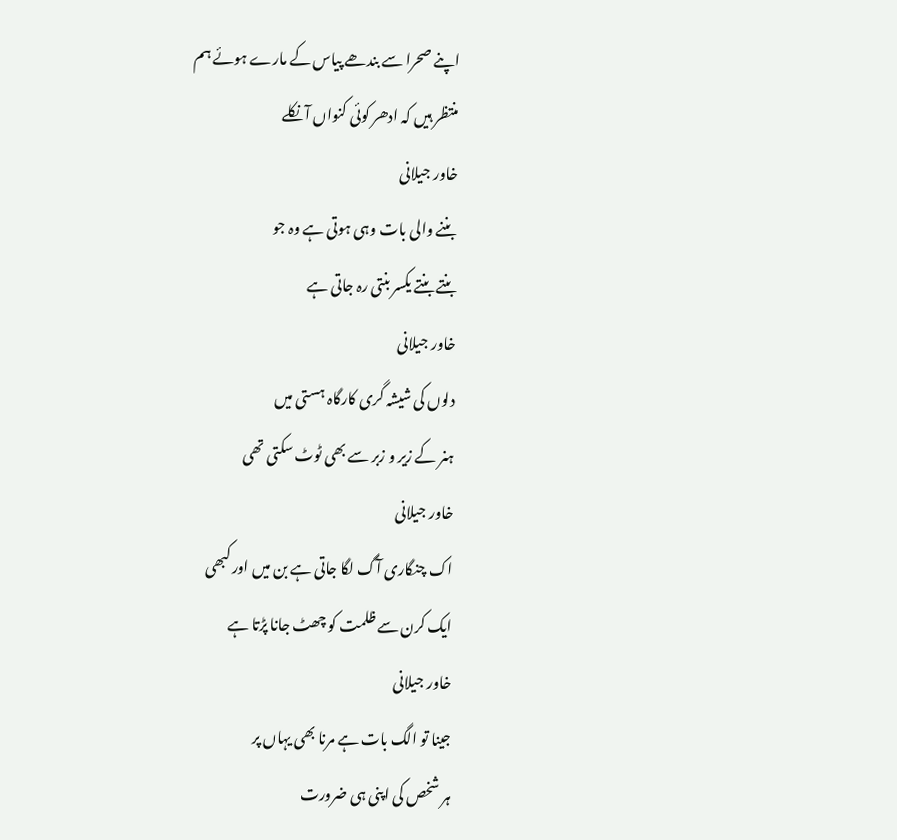اپنے صحرا سے بندھے پیاس کے مارے ہوئے ہم
منتظر ہیں کہ ادھر کوئی کنواں آ نکلے
خاور جیلانی
بننے والی بات وہی ہوتی ہے وہ جو
بنتے بنتے یکسر بنتی رہ جاتی ہے
خاور جیلانی
دلوں کی شیشہ گری کارگاہ ہستی میں
ہنر کے زیر و زبر سے بھی ٹوٹ سکتی تھی
خاور جیلانی
اک چنگاری آگ لگا جاتی ہے بن میں اور کبھی
ایک کرن سے ظلمت کو چھٹ جانا پڑتا ہے
خاور جیلانی
جینا تو الگ بات ہے مرنا بھی یہاں پر
ہر شخص کی اپنی ہی ضرورت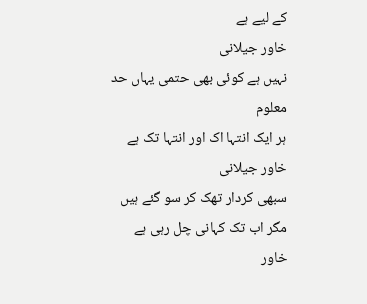کے لیے ہے
خاور جیلانی
نہیں ہے کوئی بھی حتمی یہاں حد معلوم
ہر ایک انتہا اک اور انتہا تک ہے
خاور جیلانی
سبھی کردار تھک کر سو گئے ہیں
مگر اب تک کہانی چل رہی ہے
خاور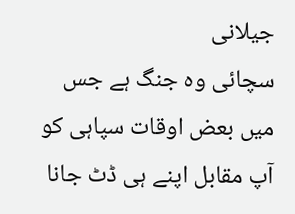جیلانی
سچائی وہ جنگ ہے جس میں بعض اوقات سپاہی کو
آپ مقابل اپنے ہی ڈٹ جانا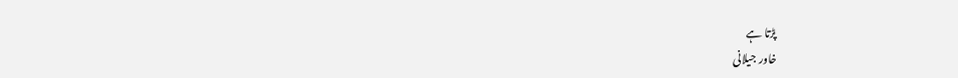پڑتا ہے
خاور جیلانی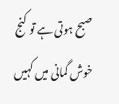صبح ہوتی ہے تو کنج خوش گمانی میں کہیں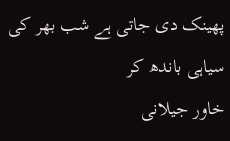پھینک دی جاتی ہے شب بھر کی سیاہی باندھ کر
خاور جیلانی